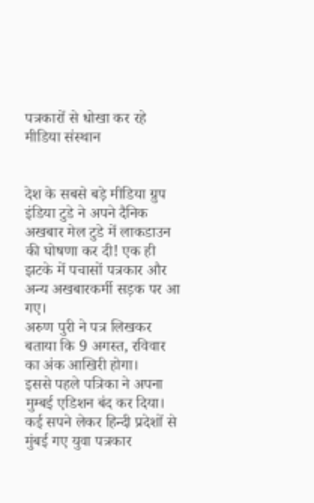पत्रकारों से धोखा कर रहे मीडिया संस्थान


देश के सबसे बड़े मीडिया ग्रुप इंडिया टुडे ने अपने दैनिक अखबार मेल टुडे में लाकडाउन की घोषणा कर दी! एक ही झटके में पचासों पत्रकार और अन्य अखबारकर्मी सड़क पर आ गए।
अरुण पुरी ने पत्र लिखकर बताया कि 9 अगस्त, रविवार का अंक आखिरी होगा।
इससे पहले पत्रिका ने अपना मुम्बई एडिशन बंद कर दिया। कई सपने लेकर हिन्दी प्रदेशों से मुंबई गए युवा पत्रकार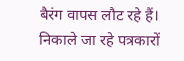बैरंग वापस लौट रहे हैं।
निकाले जा रहे पत्रकारों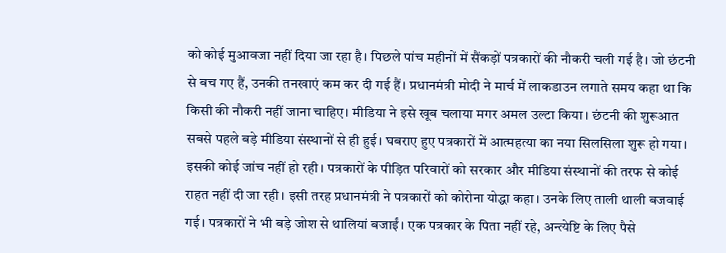को कोई मुआवजा नहीं दिया जा रहा है। पिछले पांच महीनों में सैंकड़ों पत्रकारों की नौकरी चली गई है। जो छंटनी से बच गए हैं, उनकी तनखाएं कम कर दी गई हैं। प्रधानमंत्री मोदी ने मार्च में लाकडाउन लगाते समय कहा था कि किसी की नौकरी नहीं जाना चाहिए। मीडिया ने इसे खूब चलाया मगर अमल उल्टा किया। छंटनी की शुरूआत सबसे पहले बड़े मीडिया संस्थानों से ही हुई। घबराए हुए पत्रकारों में आत्महत्या का नया सिलसिला शुरू हो गया। इसकी कोई जांच नहीं हो रही। पत्रकारों के पीड़ित परिवारों को सरकार और मीडिया संस्थानों की तरफ से कोई राहत नहीं दी जा रही। इसी तरह प्रधानमंत्री ने पत्रकारों को कोरोना योद्धा कहा। उनके लिए ताली थाली बजवाई गई। पत्रकारों ने भी बड़े जोश से थालियां बजाईं। एक पत्रकार के पिता नहीं रहे, अन्त्येष्टि के लिए पैसे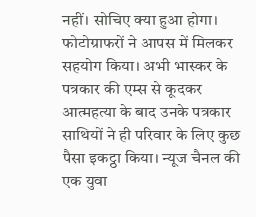नहीं। सोचिए क्या हुआ होगा। फोटोग्राफरों ने आपस में मिलकर सहयोग किया। अभी भास्कर के पत्रकार की एम्स से कूदकर आत्महत्या के बाद उनके पत्रकार साथियों ने ही परिवार के लिए कुछ पैसा इकट्ठा किया। न्यूज चैनल की एक युवा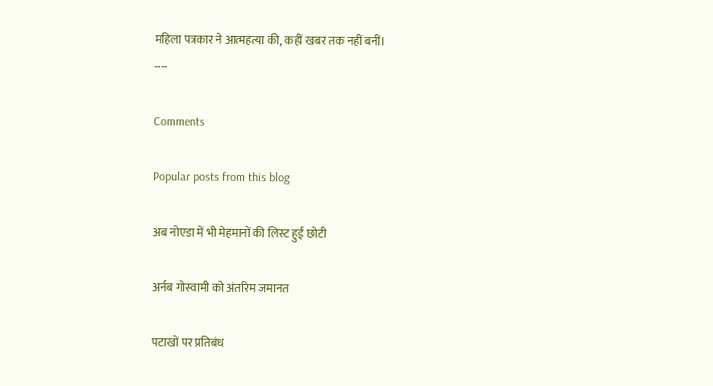महिला पत्रकार ने आत्महत्या की, कहीं खबर तक नहीं बनीं।
----

Comments

Popular posts from this blog

अब नोएडा में भी मेहमानों की लिस्ट हुई छोटी

अर्नब गोस्वामी को अंतरिम जमानत

पटाखों पर प्रतिबंध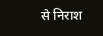से निराश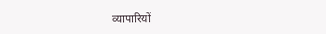व्यापारियों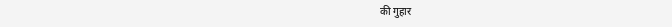की गुहार